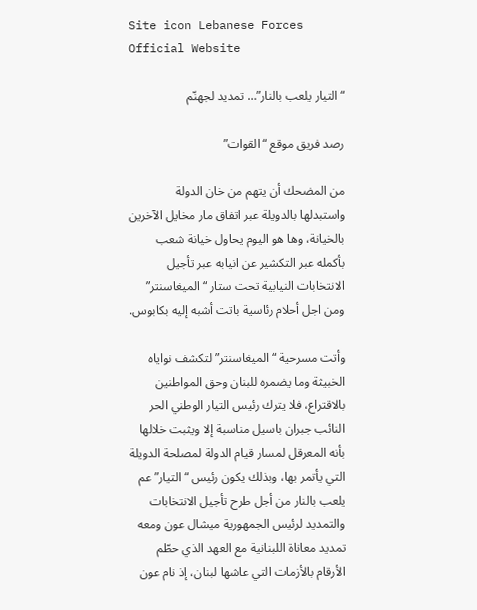Site icon Lebanese Forces Official Website

“التيار يلعب بالنار”… تمديد لجهنّم

رصد فريق موقع “القوات”

من المضحك أن يتهم من خان الدولة واستبدلها بالدويلة عبر اتفاق مار مخايل الآخرين بالخيانة، وها هو اليوم يحاول خيانة شعب بأكمله عبر التكشير عن انيابه عبر تأجيل الانتخابات النيابية تحت ستار “الميغاسنتر” ومن اجل أحلام رئاسية باتت أشبه إليه بكابوس.

وأتت مسرحية “الميغاسنتر” لتكشف نواياه الخبيثة وما يضمره للبنان وحق المواطنين بالاقتراع، فلا يترك رئيس التيار الوطني الحر النائب جبران باسيل مناسبة إلا ويثبت خلالها بأنه المعرقل لمسار قيام الدولة لمصلحة الدويلة التي يأتمر بها، وبذلك يكون رئيس “التيار” عم يلعب بالنار من أجل طرح تأجيل الانتخابات والتمديد لرئيس الجمهورية ميشال عون ومعه تمديد معاناة اللبنانية مع العهد الذي حطّم الأرقام بالأزمات التي عاشها لبنان، إذ نام عون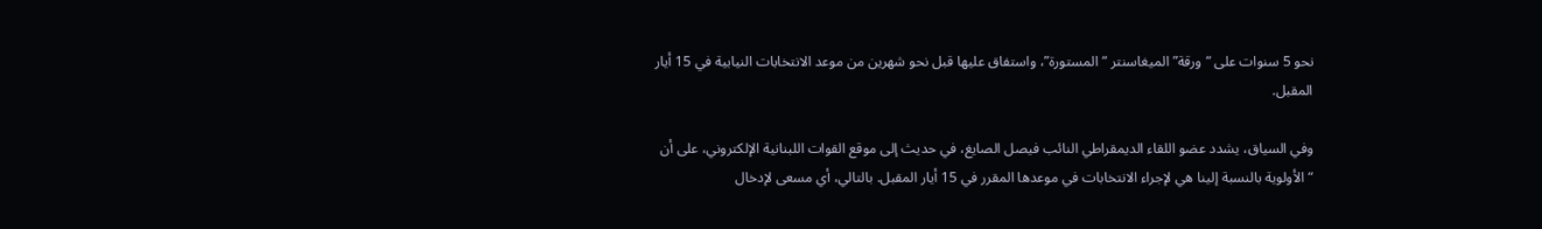نحو 5 سنوات على “ورقة” الميغاسنتر “المستورة”، واستفاق عليها قبل نحو شهرين من موعد الانتخابات النيابية في 15 أيار المقبل.

وفي السياق، يشدد عضو اللقاء الديمقراطي النائب فيصل الصايغ، في حديث إلى موقع القوات اللبنانية الإلكتروني، على أن “الأولوية بالنسبة إلينا هي لإجراء الانتخابات في موعدها المقرر في 15 أيار المقبل. بالتالي، أي مسعى لإدخال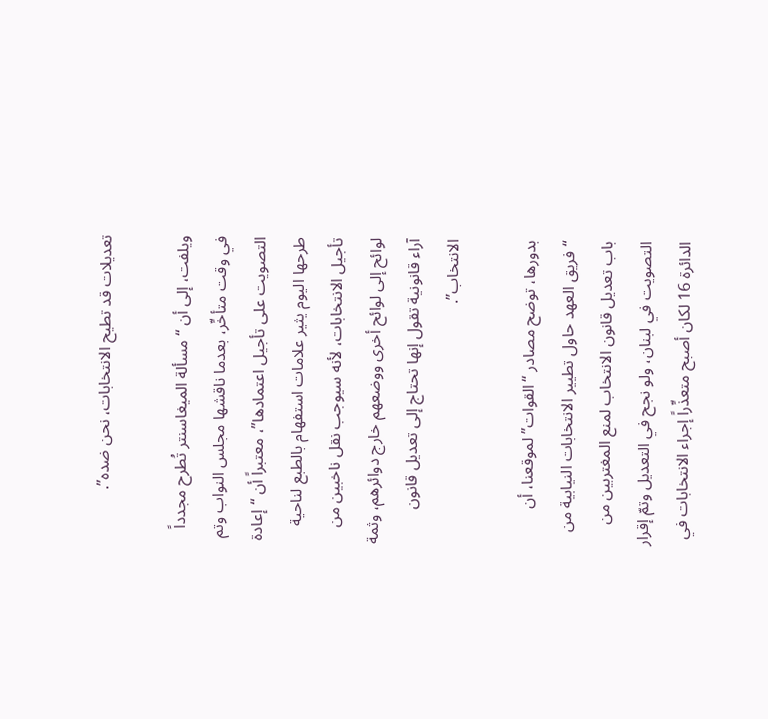تعديلات قد تطيح الانتخابات، نحن ضده”.

ويلفت، إلى أن “مسألة الميغاسنتر تُطرح مجدداً في وقت متأخِّر، بعدما ناقشها مجلس النواب وتم التصويت على تأجيل اعتمادها”، معتبراً أن “إعادة طرحها اليوم يثير علامات استفهام بالطبع لناحية تأجيل الانتخابات، لأنه سيوجب نقل ناخبين من لوائح إلى لوائح أخرى ووضعهم خارج دوائرهم، وثمة آراء قانونية تقول إنها تحتاج إلى تعديل قانون الانتخاب”.

بدورها، توضح مصادر “القوات” لموقعنا، أن “فريق العهد حاول تطيير الانتخابات النيابية من باب تعديل قانون الانتخاب لمنع المغتربين من التصويت في لبنان، ولو نجح في التعديل وتمّ إقرار الدائرة 16 لكان أصبح متعذِّراً إجراء الانتخابات في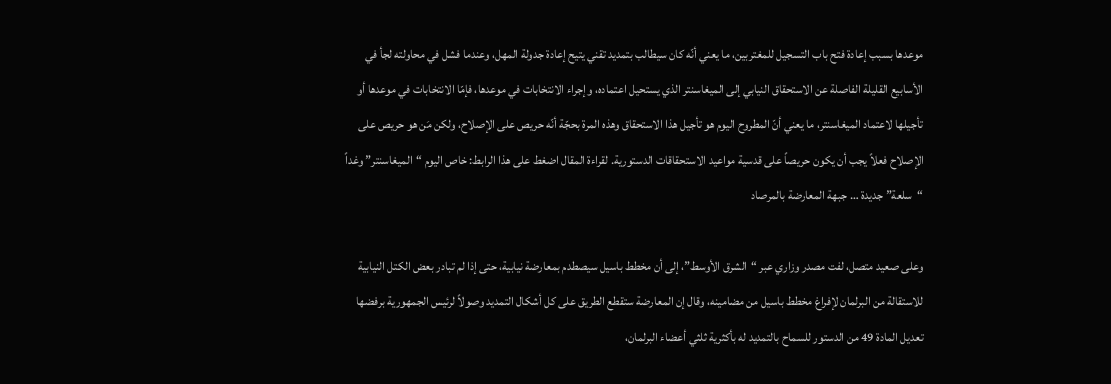موعدها بسبب إعادة فتح باب التسجيل للمغتربين، ما يعني أنّه كان سيطالب بتمديد تقني يتيح إعادة جدولة المهل، وعندما فشل في محاولته لجأ في الأسابيع القليلة الفاصلة عن الاستحقاق النيابي إلى الميغاسنتر الذي يستحيل اعتماده، وإجراء الانتخابات في موعدها، فإمّا الانتخابات في موعدها أو تأجيلها لاعتماد الميغاسنتر، ما يعني أنّ المطروح اليوم هو تأجيل هذا الاستحقاق وهذه المرة بحجّة أنّه حريص على الإصلاح، ولكن مَن هو حريص على الإصلاح فعلاً يجب أن يكون حريصاً على قدسية مواعيد الاستحقاقات الدستورية. لقراءة المقال اضغط على هذا الرابط: خاص اليوم “الميغاسنتر” وغداً “سلعة” جديدة … جبهة المعارضة بالمرصاد

وعلى صعيد متصل، لفت مصدر وزاري عبر “الشرق الأوسط”، إلى أن مخطط باسيل سيصطدم بمعارضة نيابية، حتى إذا لم تبادر بعض الكتل النيابية للاستقالة من البرلمان لإفراغ مخطط باسيل من مضامينه، وقال إن المعارضة ستقطع الطريق على كل أشكال التمديد وصولاً لرئيس الجمهورية برفضها تعديل المادة 49 من الدستور للسماح بالتمديد له بأكثرية ثلثي أعضاء البرلمان،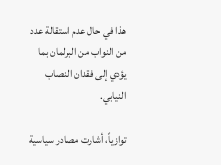هذا في حال عدم استقالة عدد من النواب من البرلمان بما يؤدي إلى فقدان النصاب النيابي.

توازياً، أشارت مصادر سياسية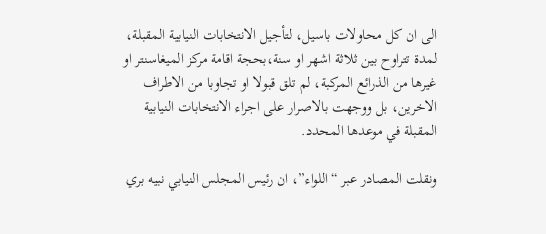الى ان كل محاولات باسيل، لتأجيل الانتخابات النيابية المقبلة، لمدة تتراوح بين ثلاثة اشهر او سنة،بحجة اقامة مركز الميغاسنتر او غيرها من الذرائع المركبة، لم تلق قبولا او تجاوبا من الاطراف الاخرين، بل ووجهت بالاصرار على اجراء الانتخابات النيابية المقبلة في موعدها المحدد.

ونقلت المصادر عبر “اللواء”، ان رئيس المجلس النيابي نبيه بري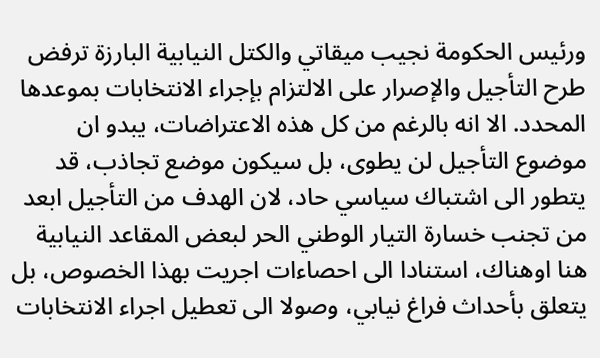ورئيس الحكومة نجيب ميقاتي والكتل النيابية البارزة ترفض طرح التأجيل والإصرار على الالتزام بإجراء الانتخابات بموعدها المحدد. الا انه بالرغم من كل هذه الاعتراضات، يبدو ان موضوع التأجيل لن يطوى، بل سيكون موضع تجاذب، قد يتطور الى اشتباك سياسي حاد، لان الهدف من التأجيل ابعد من تجنب خسارة التيار الوطني الحر لبعض المقاعد النيابية هنا اوهناك، استنادا الى احصاءات اجريت بهذا الخصوص، بل يتعلق بأحداث فراغ نيابي، وصولا الى تعطيل اجراء الانتخابات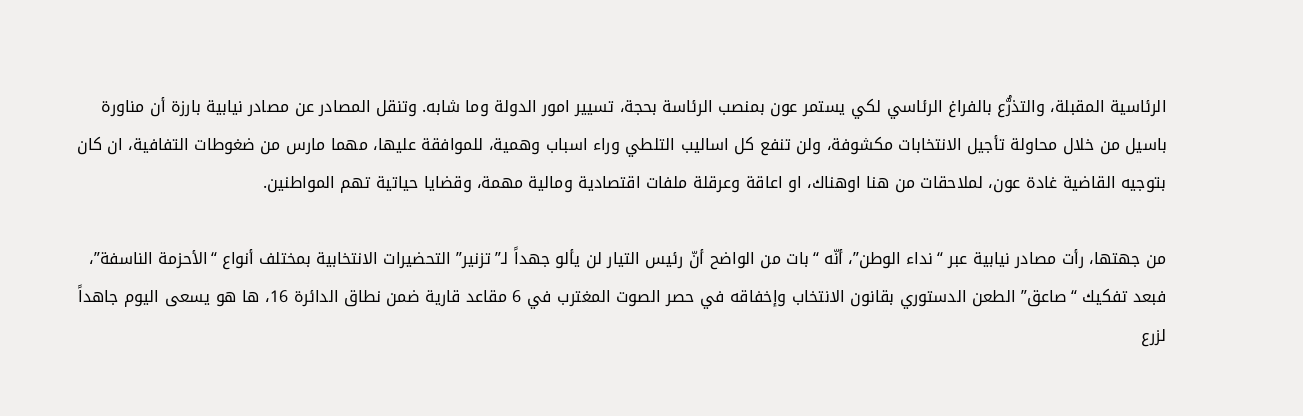الرئاسية المقبلة، والتذرُّع بالفراغ الرئاسي لكي يستمر عون بمنصب الرئاسة بحجة، تسيير امور الدولة وما شابه. وتنقل المصادر عن مصادر نيابية بارزة أن مناورة باسيل من خلال محاولة تأجيل الانتخابات مكشوفة، ولن تنفع كل اساليب التلطي وراء اسباب وهمية، للموافقة عليها، مهما مارس من ضغوطات التفافية، ان كان بتوجيه القاضية غادة عون، لملاحقات من هنا اوهناك، او اعاقة وعرقلة ملفات اقتصادية ومالية مهمة، وقضايا حياتية تهم المواطنين.

من جهتها، رأت مصادر نيابية عبر “نداء الوطن”، أنّه “بات من الواضح أنّ رئيس التيار لن يألو جهداً لـ”تزنير” التحضيرات الانتخابية بمختلف أنواع “الأحزمة الناسفة”، فبعد تفكيك “صاعق” الطعن الدستوري بقانون الانتخاب وإخفاقه في حصر الصوت المغترب في 6 مقاعد قارية ضمن نطاق الدائرة 16، ها هو يسعى اليوم جاهداً لزرع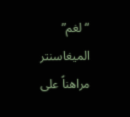“لغم” الميغاسنتر مراهناً على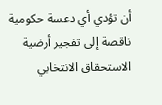أن تؤدي أي دعسة حكومية ناقصة إلى تفجير أرضية الاستحقاق الانتخابي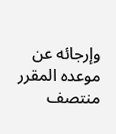وإرجائه عن موعده المقرر منتصف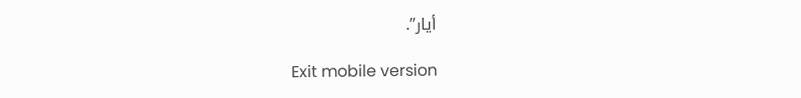أيار”.

Exit mobile version